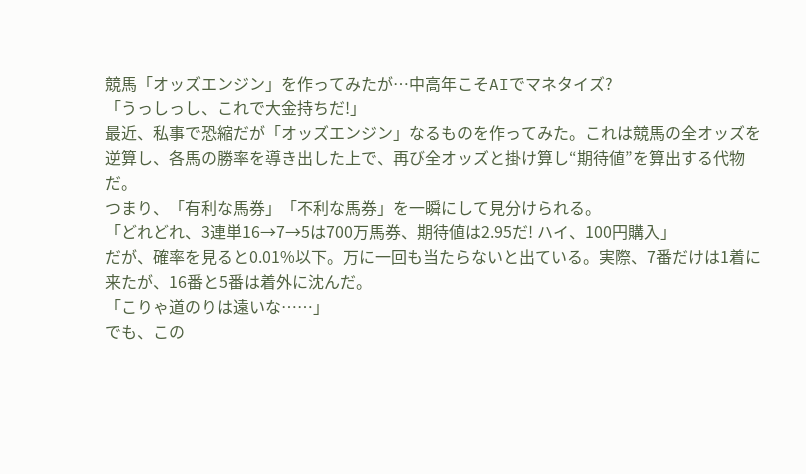競馬「オッズエンジン」を作ってみたが…中高年こそAIでマネタイズ?
「うっしっし、これで大金持ちだ!」
最近、私事で恐縮だが「オッズエンジン」なるものを作ってみた。これは競馬の全オッズを逆算し、各馬の勝率を導き出した上で、再び全オッズと掛け算し“期待値”を算出する代物だ。
つまり、「有利な馬券」「不利な馬券」を一瞬にして見分けられる。
「どれどれ、3連単16→7→5は700万馬券、期待値は2.95だ! ハイ、100円購入」
だが、確率を見ると0.01%以下。万に一回も当たらないと出ている。実際、7番だけは1着に来たが、16番と5番は着外に沈んだ。
「こりゃ道のりは遠いな……」
でも、この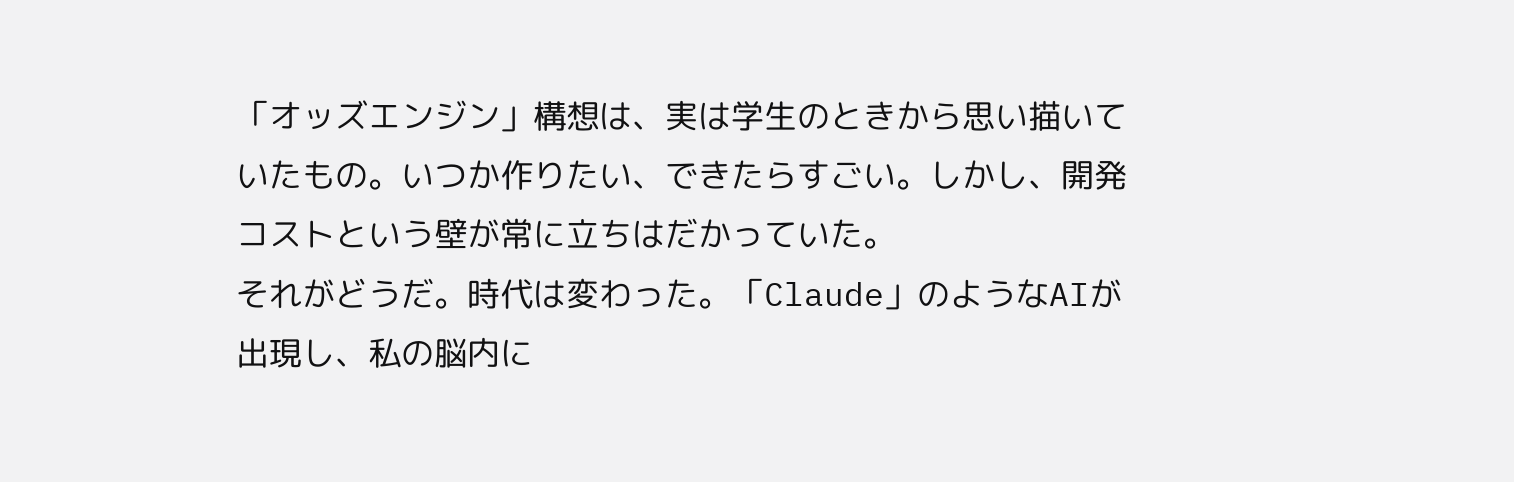「オッズエンジン」構想は、実は学生のときから思い描いていたもの。いつか作りたい、できたらすごい。しかし、開発コストという壁が常に立ちはだかっていた。
それがどうだ。時代は変わった。「Claude」のようなAIが出現し、私の脳内に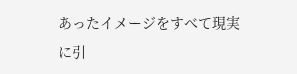あったイメージをすべて現実に引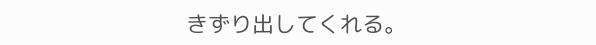きずり出してくれる。